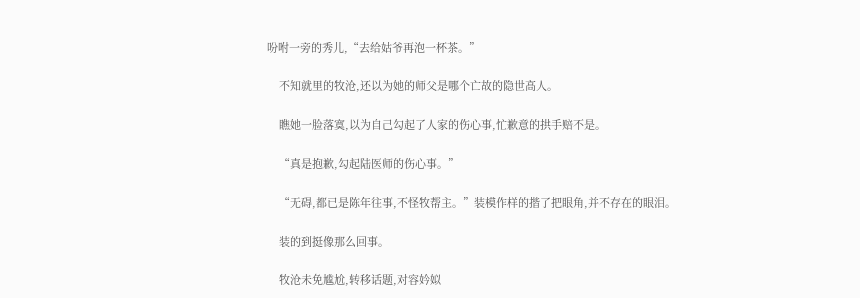吩咐一旁的秀儿,“去给姑爷再泡一杯茶。”

    不知就里的牧沧,还以为她的师父是哪个亡故的隐世高人。

    瞧她一脸落寞,以为自己勾起了人家的伤心事,忙歉意的拱手赔不是。

    “真是抱歉,勾起陆医师的伤心事。”

    “无碍,都已是陈年往事,不怪牧帮主。”装模作样的揩了把眼角,并不存在的眼泪。

    装的到挺像那么回事。

    牧沧未免尴尬,转移话题,对容妗姒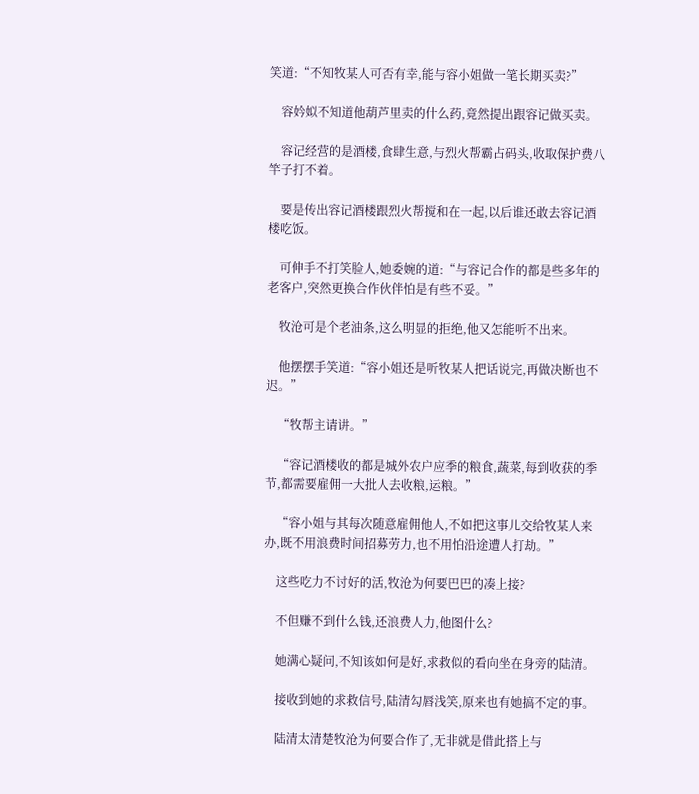笑道:“不知牧某人可否有幸,能与容小姐做一笔长期买卖?”

    容妗姒不知道他葫芦里卖的什么药,竟然提出跟容记做买卖。

    容记经营的是酒楼,食肆生意,与烈火帮霸占码头,收取保护费八竿子打不着。

    要是传出容记酒楼跟烈火帮搅和在一起,以后谁还敢去容记酒楼吃饭。

    可伸手不打笑脸人,她委婉的道:“与容记合作的都是些多年的老客户,突然更换合作伙伴怕是有些不妥。”

    牧沧可是个老油条,这么明显的拒绝,他又怎能听不出来。

    他摆摆手笑道:“容小姐还是听牧某人把话说完,再做决断也不迟。”

    “牧帮主请讲。”

    “容记酒楼收的都是城外农户应季的粮食,蔬菜,每到收获的季节,都需要雇佣一大批人去收粮,运粮。”

    “容小姐与其每次随意雇佣他人,不如把这事儿交给牧某人来办,既不用浪费时间招募劳力,也不用怕沿途遭人打劫。”

    这些吃力不讨好的活,牧沧为何要巴巴的凑上接?

    不但赚不到什么钱,还浪费人力,他图什么?

    她满心疑问,不知该如何是好,求救似的看向坐在身旁的陆清。

    接收到她的求救信号,陆清勾唇浅笑,原来也有她搞不定的事。

    陆清太清楚牧沧为何要合作了,无非就是借此搭上与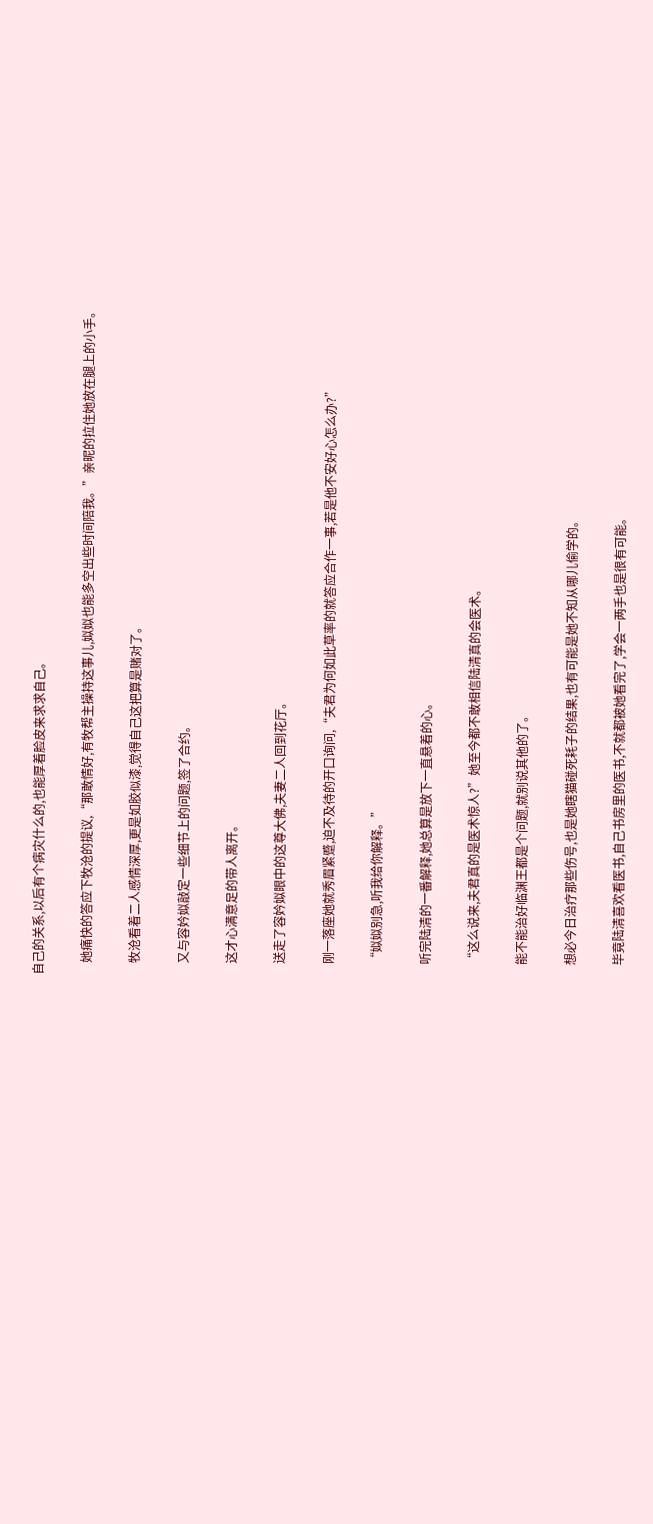自己的关系,以后有个病灾什么的,也能厚着脸皮来求求自己。

    她痛快的答应下牧沧的提议,“那敢情好,有牧帮主操持这事儿,姒姒也能多空出些时间陪我。”亲昵的拉住她放在腿上的小手。

    牧沧看着二人感情深厚,更是如胶似漆,觉得自己这把算是赌对了。

    又与容妗姒敲定一些细节上的问题,签了合约。

    这才心满意足的带人离开。

    送走了容妗姒眼中的这尊大佛,夫妻二人回到花厅。

    刚一落座她就秀眉紧蹙,迫不及待的开口询问,“夫君为何如此草率的就答应合作一事,若是他不安好心怎么办?”

    “姒姒别急,听我给你解释。”

    听完陆清的一番解释,她总算是放下一直悬着的心。

    “这么说来,夫君真的是医术惊人?”她至今都不敢相信陆清真的会医术。

    能不能治好临渊王都是个问题,就别说其他的了。

    想必今日治疗那些伤号,也是她瞎猫碰死耗子的结果,也有可能是她不知从哪儿偷学的。

    毕竟陆清喜欢看医书,自己书房里的医书,不就都被她看完了,学会一两手也是很有可能。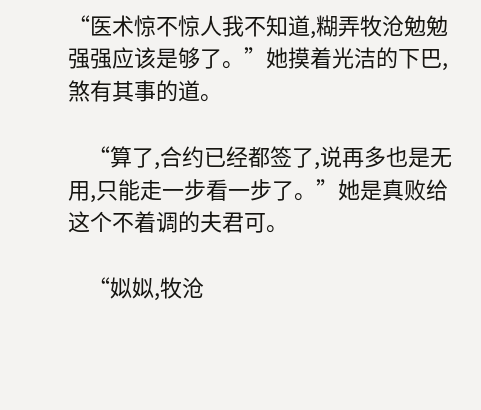“医术惊不惊人我不知道,糊弄牧沧勉勉强强应该是够了。”她摸着光洁的下巴,煞有其事的道。

    “算了,合约已经都签了,说再多也是无用,只能走一步看一步了。”她是真败给这个不着调的夫君可。

    “姒姒,牧沧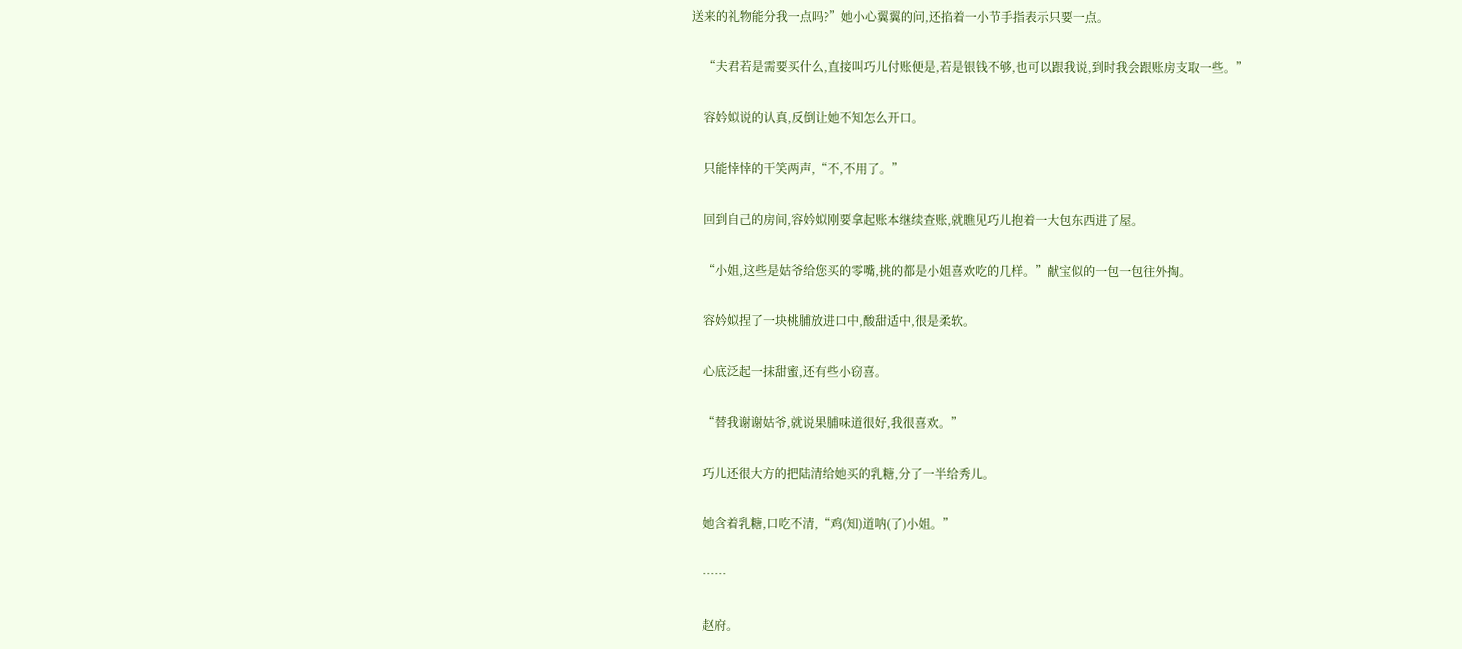送来的礼物能分我一点吗?”她小心翼翼的问,还掐着一小节手指表示只要一点。

    “夫君若是需要买什么,直接叫巧儿付账便是,若是银钱不够,也可以跟我说,到时我会跟账房支取一些。”

    容妗姒说的认真,反倒让她不知怎么开口。

    只能悻悻的干笑两声,“不,不用了。”

    回到自己的房间,容妗姒刚要拿起账本继续查账,就瞧见巧儿抱着一大包东西进了屋。

    “小姐,这些是姑爷给您买的零嘴,挑的都是小姐喜欢吃的几样。”献宝似的一包一包往外掏。

    容妗姒捏了一块桃脯放进口中,酸甜适中,很是柔软。

    心底泛起一抹甜蜜,还有些小窃喜。

    “替我谢谢姑爷,就说果脯味道很好,我很喜欢。”

    巧儿还很大方的把陆清给她买的乳糖,分了一半给秀儿。

    她含着乳糖,口吃不清,“鸡(知)道呐(了)小姐。”

    ……

    赵府。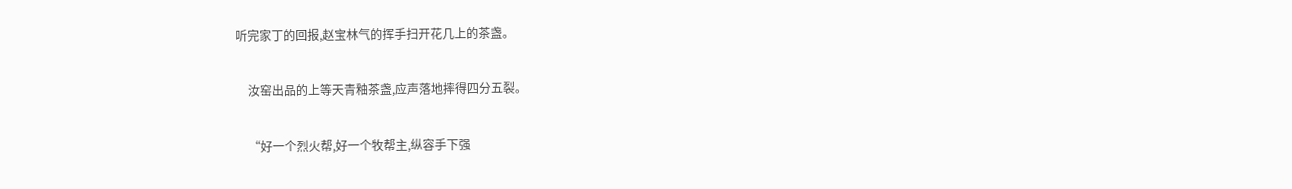听完家丁的回报,赵宝林气的挥手扫开花几上的茶盏。

    汝窑出品的上等天青釉茶盏,应声落地摔得四分五裂。

    “好一个烈火帮,好一个牧帮主,纵容手下强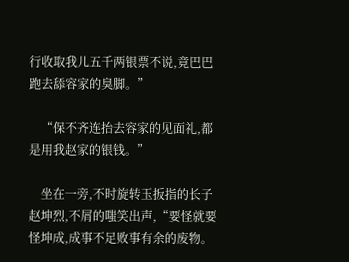行收取我儿五千两银票不说,竟巴巴跑去舔容家的臭脚。”

    “保不齐连抬去容家的见面礼,都是用我赵家的银钱。”

    坐在一旁,不时旋转玉扳指的长子赵坤烈,不屑的嗤笑出声,“要怪就要怪坤成,成事不足败事有余的废物。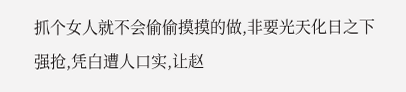抓个女人就不会偷偷摸摸的做,非要光天化日之下强抢,凭白遭人口实,让赵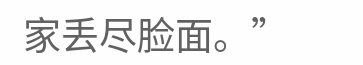家丢尽脸面。”